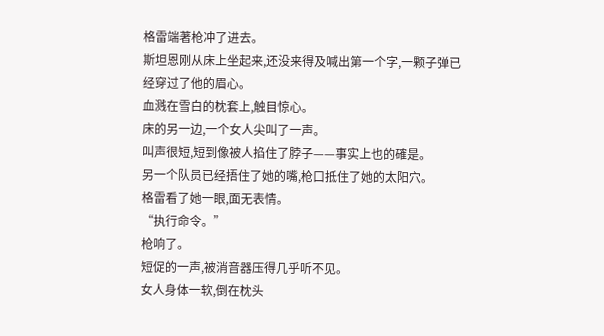格雷端著枪冲了进去。
斯坦恩刚从床上坐起来,还没来得及喊出第一个字,一颗子弹已经穿过了他的眉心。
血溅在雪白的枕套上,触目惊心。
床的另一边,一个女人尖叫了一声。
叫声很短,短到像被人掐住了脖子——事实上也的確是。
另一个队员已经捂住了她的嘴,枪口抵住了她的太阳穴。
格雷看了她一眼,面无表情。
“执行命令。”
枪响了。
短促的一声,被消音器压得几乎听不见。
女人身体一软,倒在枕头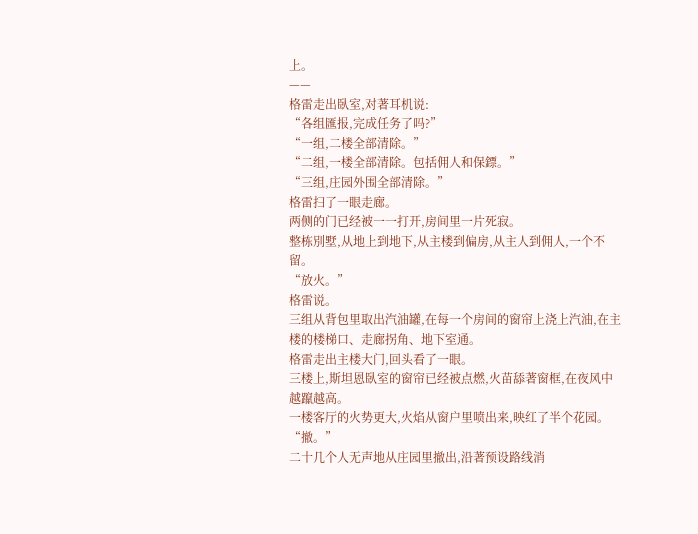上。
——
格雷走出臥室,对著耳机说:
“各组匯报,完成任务了吗?”
“一组,二楼全部清除。”
“二组,一楼全部清除。包括佣人和保鏢。”
“三组,庄园外围全部清除。”
格雷扫了一眼走廊。
两侧的门已经被一一打开,房间里一片死寂。
整栋別墅,从地上到地下,从主楼到偏房,从主人到佣人,一个不留。
“放火。”
格雷说。
三组从背包里取出汽油罐,在每一个房间的窗帘上浇上汽油,在主楼的楼梯口、走廊拐角、地下室通。
格雷走出主楼大门,回头看了一眼。
三楼上,斯坦恩臥室的窗帘已经被点燃,火苗舔著窗框,在夜风中越躥越高。
一楼客厅的火势更大,火焰从窗户里喷出来,映红了半个花园。
“撤。”
二十几个人无声地从庄园里撤出,沿著预设路线消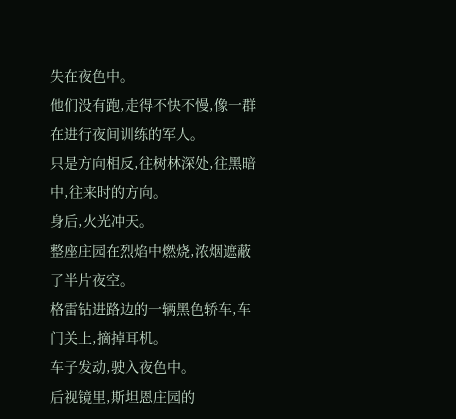失在夜色中。
他们没有跑,走得不快不慢,像一群在进行夜间训练的军人。
只是方向相反,往树林深处,往黑暗中,往来时的方向。
身后,火光冲天。
整座庄园在烈焰中燃烧,浓烟遮蔽了半片夜空。
格雷钻进路边的一辆黑色轿车,车门关上,摘掉耳机。
车子发动,驶入夜色中。
后视镜里,斯坦恩庄园的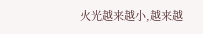火光越来越小,越来越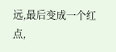远,最后变成一个红点,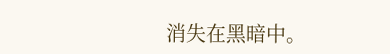消失在黑暗中。